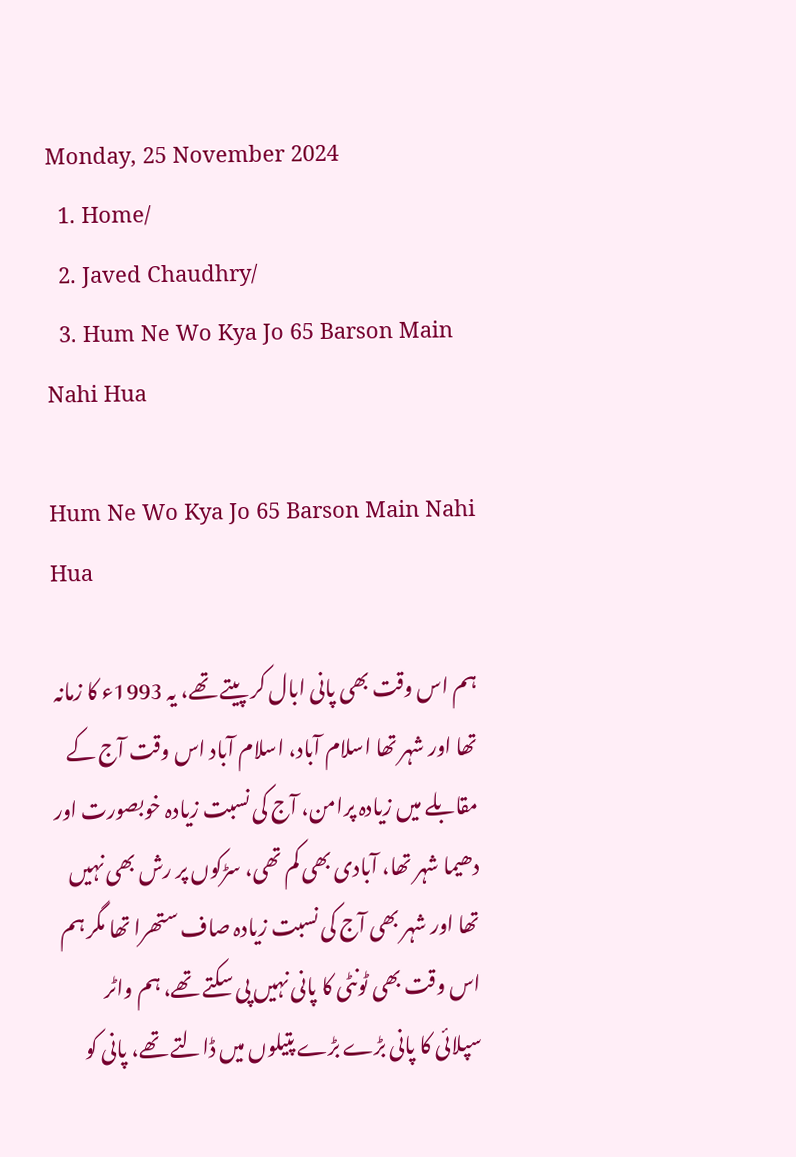Monday, 25 November 2024
  1. Home/
  2. Javed Chaudhry/
  3. Hum Ne Wo Kya Jo 65 Barson Main Nahi Hua

Hum Ne Wo Kya Jo 65 Barson Main Nahi Hua

ہم اس وقت بھی پانی ابال کر پیتے تھے، یہ 1993ء کا زمانہ تھا اور شہر تھا اسلام آباد، اسلام آباد اس وقت آج کے مقابلے میں زیادہ پرامن، آج کی نسبت زیادہ خوبصورت اور دھیما شہر تھا، آبادی بھی کم تھی، سڑکوں پر رش بھی نہیں تھا اور شہر بھی آج کی نسبت زیادہ صاف ستھرا تھا مگر ہم اس وقت بھی ٹونٹی کا پانی نہیں پی سکتے تھے، ہم واٹر سپلائی کا پانی بڑے بڑے پتیلوں میں ڈالتے تھے، پانی کو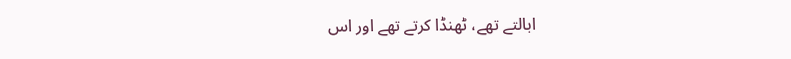ابالتے تھے، ٹھنڈا کرتے تھے اور اس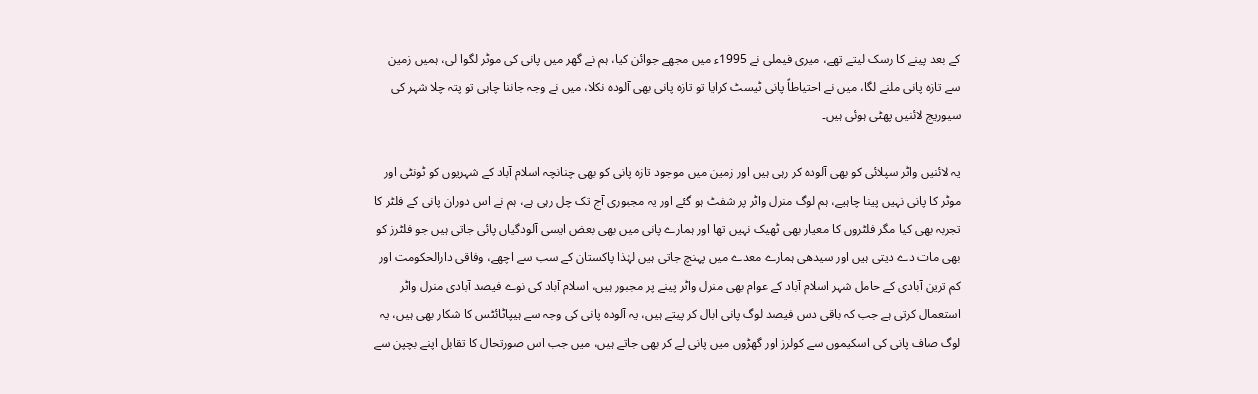کے بعد پینے کا رسک لیتے تھے، میری فیملی نے 1995ء میں مجھے جوائن کیا، ہم نے گھر میں پانی کی موٹر لگوا لی، ہمیں زمین سے تازہ پانی ملنے لگا، میں نے احتیاطاً پانی ٹیسٹ کرایا تو تازہ پانی بھی آلودہ نکلا، میں نے وجہ جاننا چاہی تو پتہ چلا شہر کی سیوریج لائنیں پھٹی ہوئی ہیں۔

یہ لائنیں واٹر سپلائی کو بھی آلودہ کر رہی ہیں اور زمین میں موجود تازہ پانی کو بھی چنانچہ اسلام آباد کے شہریوں کو ٹونٹی اور موٹر کا پانی نہیں پینا چاہیے، ہم لوگ منرل واٹر پر شفٹ ہو گئے اور یہ مجبوری آج تک چل رہی ہے، ہم نے اس دوران پانی کے فلٹر کا تجربہ بھی کیا مگر فلٹروں کا معیار بھی ٹھیک نہیں تھا اور ہمارے پانی میں بھی بعض ایسی آلودگیاں پائی جاتی ہیں جو فلٹرز کو بھی مات دے دیتی ہیں اور سیدھی ہمارے معدے میں پہنچ جاتی ہیں لہٰذا پاکستان کے سب سے اچھے، وفاقی دارالحکومت اور کم ترین آبادی کے حامل شہر اسلام آباد کے عوام بھی منرل واٹر پینے پر مجبور ہیں، اسلام آباد کی نوے فیصد آبادی منرل واٹر استعمال کرتی ہے جب کہ باقی دس فیصد لوگ پانی ابال کر پیتے ہیں، یہ آلودہ پانی کی وجہ سے ہیپاٹائٹس کا شکار بھی ہیں، یہ لوگ صاف پانی کی اسکیموں سے کولرز اور گھڑوں میں پانی لے کر بھی جاتے ہیں، میں جب اس صورتحال کا تقابل اپنے بچپن سے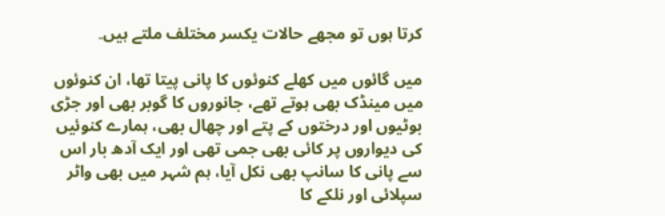کرتا ہوں تو مجھے حالات یکسر مختلف ملتے ہیں۔

میں گائوں میں کھلے کنوئوں کا پانی پیتا تھا، ان کنوئوں میں مینڈک بھی ہوتے تھے، جانوروں کا گوبر بھی اور جڑی بوٹیوں اور درختوں کے پتے اور چھال بھی، ہمارے کنوئیں کی دیواروں پر کائی بھی جمی تھی اور ایک آدھ بار اس سے پانی کا سانپ بھی نکل آیا، ہم شہر میں بھی واٹر سپلائی اور نلکے کا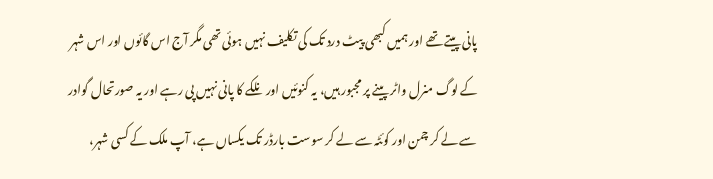پانی پیتے تھے اور ہمیں کبھی پیٹ درد تک کی تکلیف نہیں ہوئی تھی مگر آج اس گائوں اور اس شہر کے لوگ منرل واٹر پینے پر مجبور ہیں، یہ کنوئیں اور نلکے کا پانی نہیں پی رہے اور یہ صورتحال گوادر سے لے کر چمن اور کوئٹہ سے لے کر سوست بارڈر تک یکساں ہے، آپ ملک کے کسی شہر،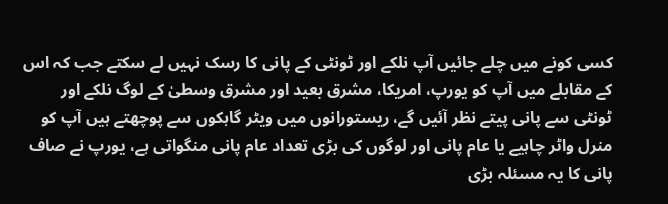کسی کونے میں چلے جائیں آپ نلکے اور ٹونٹی کے پانی کا رسک نہیں لے سکتے جب کہ اس کے مقابلے میں آپ کو یورپ، امریکا، مشرق بعید اور مشرق وسطیٰ کے لوگ نلکے اور ٹونٹی سے پانی پیتے نظر آئیں گے، ریستورانوں میں ویٹر گاہکوں سے پوچھتے ہیں آپ کو منرل واٹر چاہیے یا عام پانی اور لوگوں کی بڑی تعداد عام پانی منگواتی ہے، یورپ نے صاف پانی کا یہ مسئلہ بڑی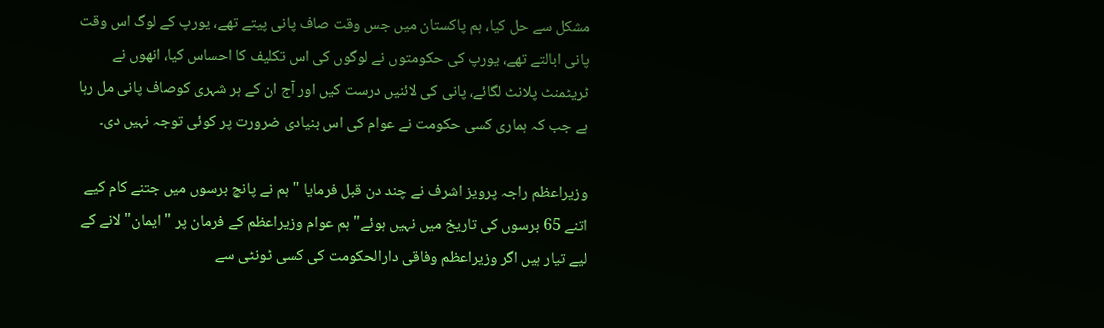مشکل سے حل کیا، ہم پاکستان میں جس وقت صاف پانی پیتے تھے، یورپ کے لوگ اس وقت پانی ابالتے تھے، یورپ کی حکومتوں نے لوگوں کی اس تکلیف کا احساس کیا، انھوں نے ٹریٹمنٹ پلانٹ لگائے، پانی کی لائنیں درست کیں اور آج ان کے ہر شہری کوصاف پانی مل رہا ہے جب کہ ہماری کسی حکومت نے عوام کی اس بنیادی ضرورت پر کوئی توجہ نہیں دی۔

وزیراعظم راجہ پرویز اشرف نے چند دن قبل فرمایا " ہم نے پانچ برسوں میں جتنے کام کیے اتنے 65 برسوں کی تاریخ میں نہیں ہوئے" ہم عوام وزیراعظم کے فرمان پر " ایمان" لانے کے لیے تیار ہیں اگر وزیراعظم وفاقی دارالحکومت کی کسی ٹونٹی سے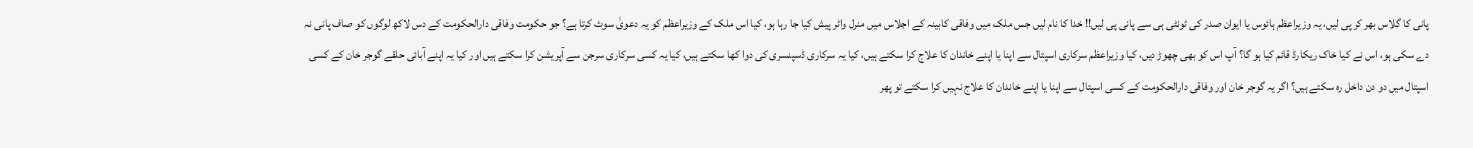پانی کا گلاس بھر کر پی لیں، یہ وزیراعظم ہائوس یا ایوان صدر کی ٹونٹی ہی سے پانی پی لیں!! خدا کا نام لیں جس ملک میں وفاقی کابینہ کے اجلاس میں منرل واٹر پیش کیا جا رہا ہو، کیا اس ملک کے وزیراعظم کو یہ دعویٰ سوٹ کرتا ہے؟ جو حکومت وفاقی دارالحکومت کے دس لاکھ لوگوں کو صاف پانی نہ دے سکی ہو، اس نے کیا خاک ریکارڈ قائم کیا ہو گا؟ آپ اس کو بھی چھوڑ دیں، کیا وزیراعظم سرکاری اسپتال سے اپنا یا اپنے خاندان کا علاج کرا سکتے ہیں، کیا یہ سرکاری ڈسپنسری کی دوا کھا سکتے ہیں، کیا یہ کسی سرکاری سرجن سے آپریشن کرا سکتے ہیں اور کیا یہ اپنے آبائی حلقے گوجر خان کے کسی اسپتال میں دو دن داخل رہ سکتے ہیں؟ اگر یہ گوجر خان اور وفاقی دارالحکومت کے کسی اسپتال سے اپنا یا اپنے خاندان کا علاج نہیں کرا سکتے تو پھر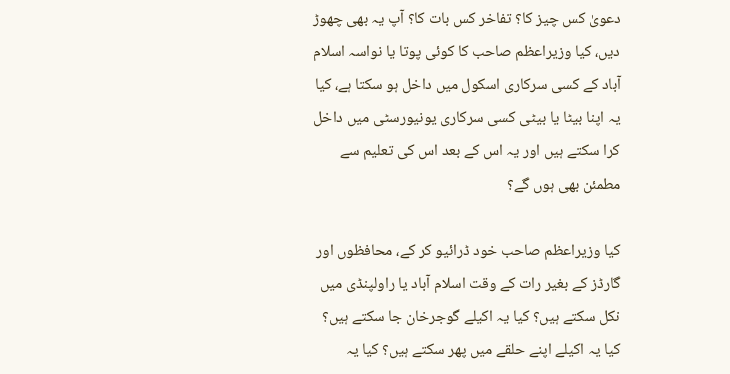دعویٰ کس چیز کا؟ تفاخر کس بات کا؟ آپ یہ بھی چھوڑ دیں، کیا وزیراعظم صاحب کا کوئی پوتا یا نواسہ اسلام آباد کے کسی سرکاری اسکول میں داخل ہو سکتا ہے، کیا یہ اپنا بیٹا یا بیٹی کسی سرکاری یونیورسٹی میں داخل کرا سکتے ہیں اور یہ اس کے بعد اس کی تعلیم سے مطمئن بھی ہوں گے؟

کیا وزیراعظم صاحب خود ڈرائیو کر کے، محافظوں اور گارڈز کے بغیر رات کے وقت اسلام آباد یا راولپنڈی میں نکل سکتے ہیں؟ کیا یہ اکیلے گوجرخان جا سکتے ہیں؟ کیا یہ اکیلے اپنے حلقے میں پھر سکتے ہیں؟ کیا یہ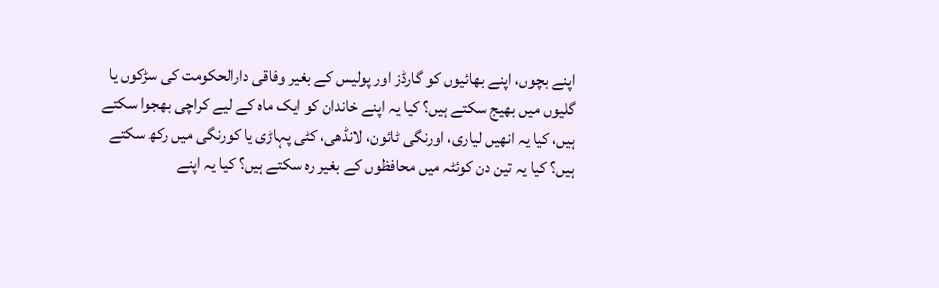اپنے بچوں، اپنے بھائیوں کو گارڈز اور پولیس کے بغیر وفاقی دارالحکومت کی سڑکوں یا گلیوں میں بھیج سکتے ہیں؟ کیا یہ اپنے خاندان کو ایک ماہ کے لیے کراچی بھجوا سکتے ہیں، کیا یہ انھیں لیاری، اورنگی ٹائون، لانڈھی، کٹی پہاڑی یا کورنگی میں رکھ سکتے ہیں؟ کیا یہ تین دن کوئٹہ میں محافظوں کے بغیر رہ سکتے ہیں؟ کیا یہ اپنے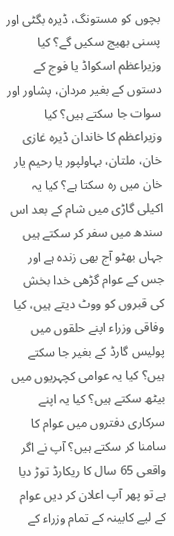بچوں کو مستونگ، ڈیرہ بگٹی اور پسنی بھیج سکیں گے؟ کیا وزیراعظم اسکواڈ یا فوج کے دستوں کے بغیر مردان، پشاور اور سوات جا سکتے ہیں؟ کیا وزیراعظم کا خاندان ڈیرہ غازی خان، ملتان، بہاولپور یا رحیم یار خان میں رہ سکتا ہے؟ کیا یہ اکیلی گاڑی میں شام کے بعد اس سندھ میں سفر کر سکتے ہیں جہاں بھٹو آج بھی زندہ ہے اور جس کے عوام گڑھی خدا بخش کی قبروں کو ووٹ دیتے ہیں، کیا وفاقی وزراء اپنے حلقوں میں پولیس گارڈ کے بغیر جا سکتے ہیں؟ کیا یہ عوامی کچہریوں میں بیٹھ سکتے ہیں؟ کیا یہ اپنے سرکاری دفتروں میں عوام کا سامنا کر سکتے ہیں؟ آپ نے اگر واقعی 65 سال کا ریکارڈ توڑ دیا ہے تو پھر آپ اعلان کر دیں عوام کے لیے کابینہ کے تمام وزراء کے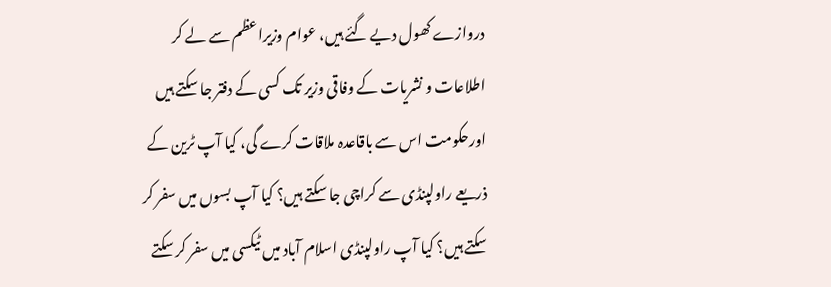دروازے کھول دیے گئے ہیں، عوام وزیراعظم سے لے کر اطلاعات و نشریات کے وفاقی وزیر تک کسی کے دفتر جا سکتے ہیں اورحکومت اس سے باقاعدہ ملاقات کرے گی، کیا آپ ٹرین کے ذریعے راولپنڈی سے کراچی جا سکتے ہیں؟ کیا آپ بسوں میں سفر کر سکتے ہیں؟ کیا آپ راولپنڈی اسلام آباد میں ٹیکسی میں سفر کر سکتے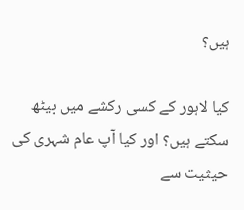ہیں؟

کیا لاہور کے کسی رکشے میں بیٹھ سکتے ہیں؟ اور کیا آپ عام شہری کی حیثیت سے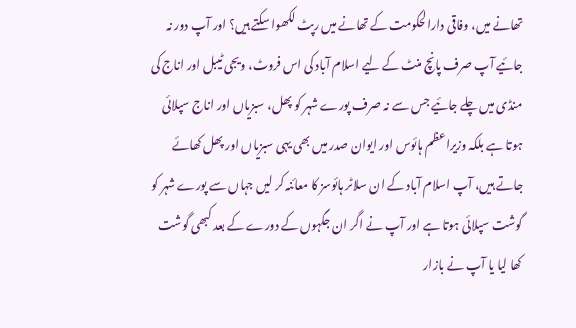تھانے میں، وفاقی دارالحکومت کے تھانے میں رپٹ لکھوا سکتے ہیں؟ اور آپ دور نہ جائیے آپ صرف پانچ منٹ کے لیے اسلام آباد کی اس فروٹ، ویجی ٹیبل اور اناج کی منڈی میں چلے جائیے جس سے نہ صرف پورے شہر کو پھل، سبزیاں اور اناج سپلائی ہوتا ہے بلکہ وزیراعظم ہائوس اور ایوان صدر میں بھی یہی سبزیاں اور پھل کھائے جاتے ہیں، آپ اسلام آباد کے ان سلاٹر ہائوسز کا معائنہ کر لیں جہاں سے پورے شہر کو گوشت سپلائی ہوتا ہے اور آپ نے اگر ان جگہوں کے دورے کے بعد کبھی گوشت کھا لیا یا آپ نے بازار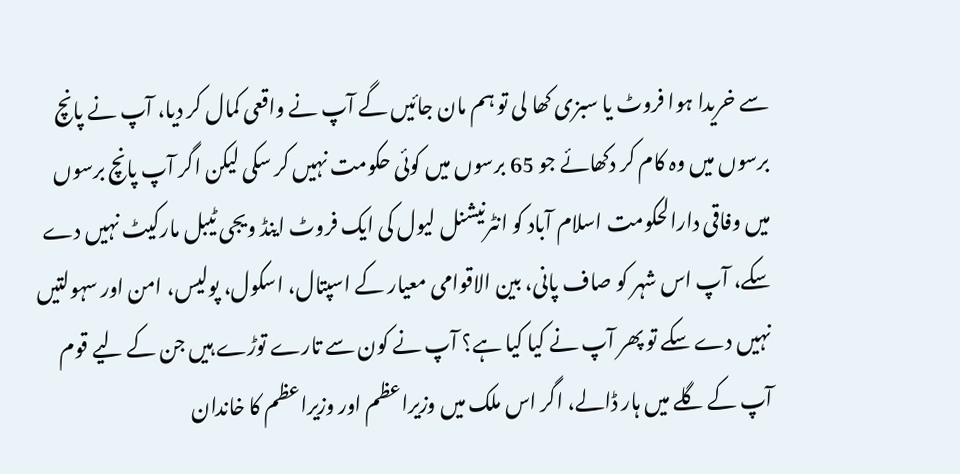سے خریدا ہوا فروٹ یا سبزی کھا لی تو ہم مان جائیں گے آپ نے واقعی کمال کر دیا، آپ نے پانچ برسوں میں وہ کام کر دکھائے جو 65 برسوں میں کوئی حکومت نہیں کر سکی لیکن اگر آپ پانچ برسوں میں وفاقی دارالحکومت اسلام آباد کو انٹرنیشنل لیول کی ایک فروٹ اینڈ ویجی ٹیبل مارکیٹ نہیں دے سکے، آپ اس شہر کو صاف پانی، بین الاقوامی معیار کے اسپتال، اسکول، پولیس، امن اور سہولتیں نہیں دے سکے تو پھر آپ نے کیا کیا ہے؟ آپ نے کون سے تارے توڑے ہیں جن کے لیے قوم آپ کے گلے میں ہار ڈالے، اگر اس ملک میں وزیراعظم اور وزیراعظم کا خاندان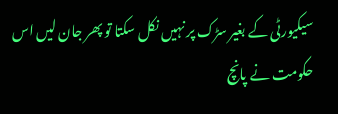سیکیورٹی کے بغیر سڑک پر نہیں نکل سکتا تو پھر جان لیں اس حکومت نے پانچ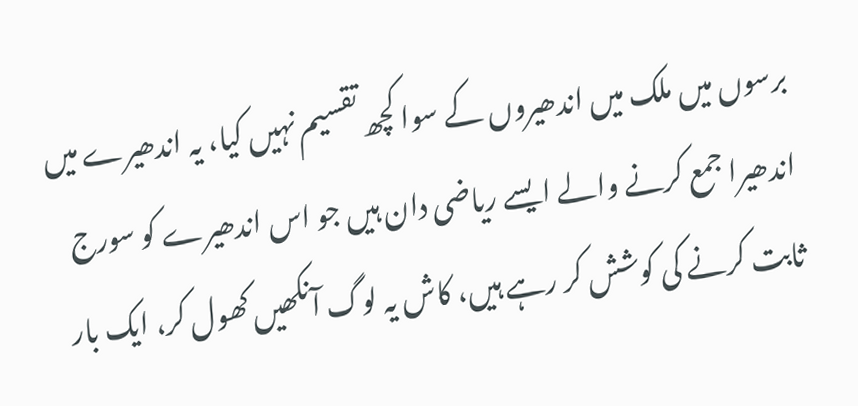برسوں میں ملک میں اندھیروں کے سوا کچھ تقسیم نہیں کیا، یہ اندھیرے میں اندھیرا جمع کرنے والے ایسے ریاضی دان ہیں جو اس اندھیرے کو سورج ثابت کرنے کی کوشش کر رہے ہیں، کاش یہ لوگ آنکھیں کھول کر، ایک بار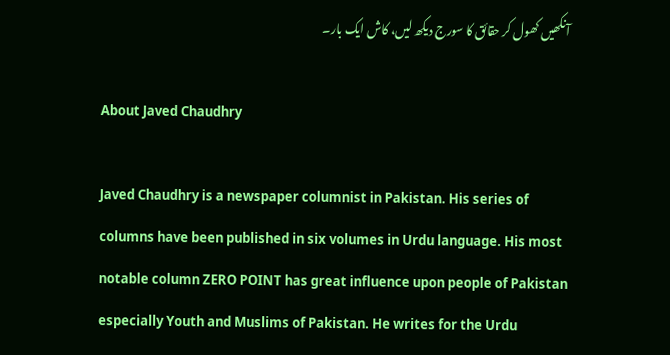آنکھیں کھول کر حقائق کا سورج دیکھ لیں، کاش ایک بار۔

About Javed Chaudhry

Javed Chaudhry is a newspaper columnist in Pakistan. His series of columns have been published in six volumes in Urdu language. His most notable column ZERO POINT has great influence upon people of Pakistan especially Youth and Muslims of Pakistan. He writes for the Urdu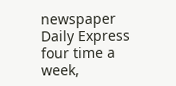newspaper Daily Express four time a week,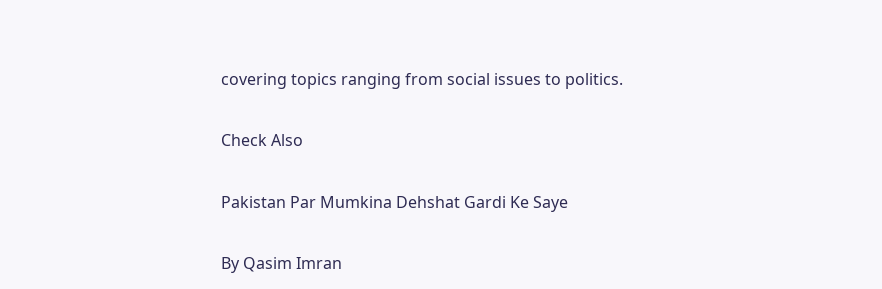covering topics ranging from social issues to politics.

Check Also

Pakistan Par Mumkina Dehshat Gardi Ke Saye

By Qasim Imran